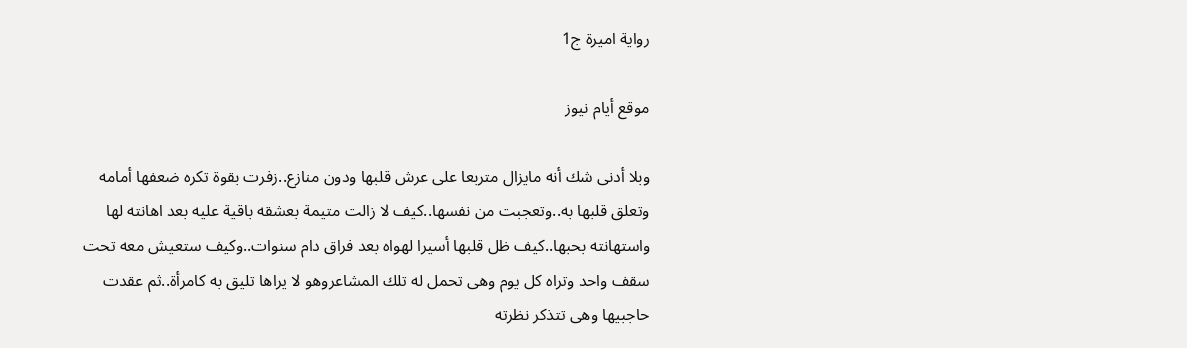رواية اميرة ج1

موقع أيام نيوز

وبلا أدنى شك أنه مايزال متربعا على عرش قلبها ودون منازع..زفرت بقوة تكره ضعفها أمامه وتعلق قلبها به..وتعجبت من نفسها..كيف لا زالت متيمة بعشقه باقية عليه بعد اهانته لها واستهانته بحبها..كيف ظل قلبها أسيرا لهواه بعد فراق دام سنوات..وكيف ستعيش معه تحت سقف واحد وتراه كل يوم وهى تحمل له تلك المشاعروهو لا يراها تليق به كامرأة..ثم عقدت حاجبيها وهى تتذكر نظرته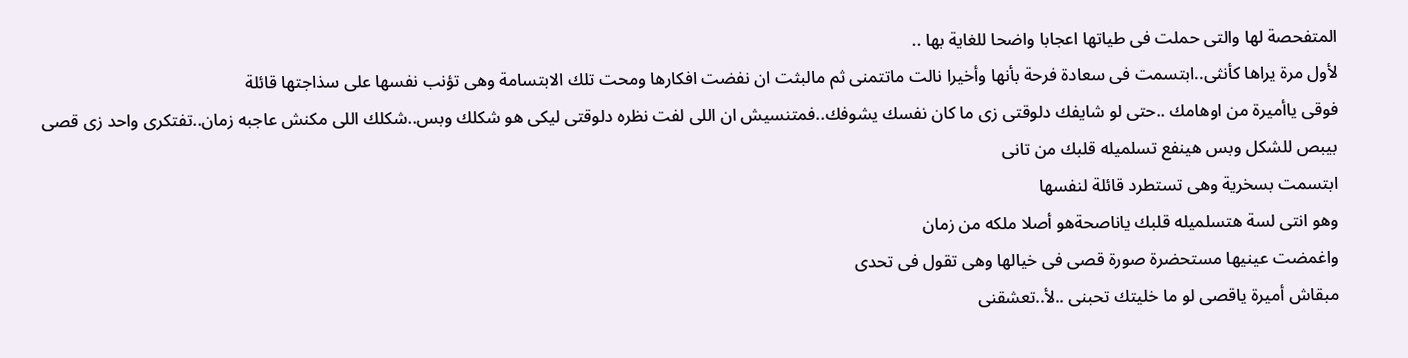المتفحصة لها والتى حملت فى طياتها اعجابا واضحا للغاية بها ..
لأول مرة يراها كأنثى..ابتسمت فى سعادة فرحة بأنها وأخيرا نالت ماتتمنى ثم مالبثت ان نفضت افكارها ومحت تلك الابتسامة وهى تؤنب نفسها على سذاجتها قائلة
فوقى ياأميرة من اوهامك ..حتى لو شايفك دلوقتى زى ما كان نفسك يشوفك..فمتنسيش ان اللى لفت نظره دلوقتى ليكى هو شكلك وبس..شكلك اللى مكنش عاجبه زمان..تفتكرى واحد زى قصى بيبص للشكل وبس هينفع تسلميله قلبك من تانى
ابتسمت بسخرية وهى تستطرد قائلة لنفسها
وهو انتى لسة هتسلميله قلبك ياناصحةهو أصلا ملكه من زمان
واغمضت عينيها مستحضرة صورة قصى فى خيالها وهى تقول فى تحدى
مبقاش أميرة ياقصى لو ما خليتك تحبنى ..لأ..تعشقنى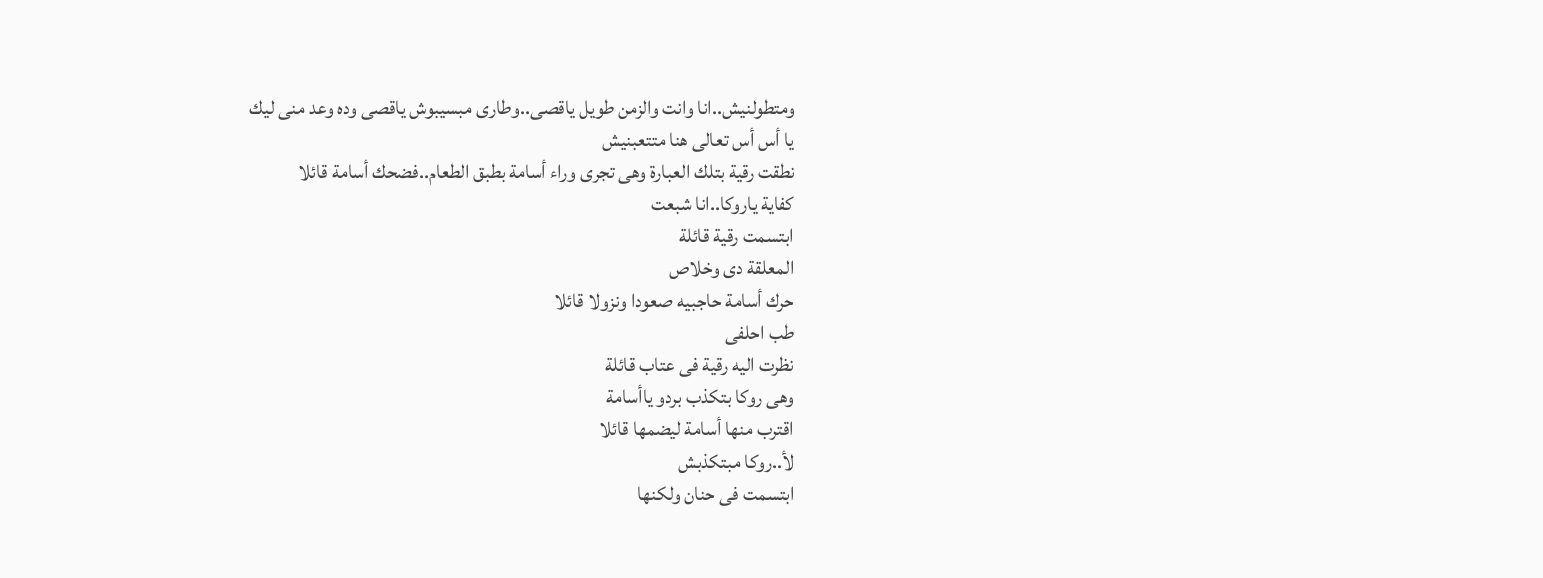ومتطولنيش..انا وانت والزمن طويل ياقصى..وطارى مبسيبوش ياقصى وده وعد منى ليك
يا أس أس تعالى هنا متتعبنيش
نطقت رقية بتلك العبارة وهى تجرى وراء أسامة بطبق الطعام..فضحك أسامة قائلا
كفاية ياروكا..انا شبعت
ابتسمت رقية قائلة
المعلقة دى وخلاص
حرك أسامة حاجبيه صعودا ونزولا قائلا
طب احلفى
نظرت اليه رقية فى عتاب قائلة
وهى روكا بتكذب بردو ياأسامة
اقترب منها أسامة ليضمها قائلا
لأ..روكا مبتكذبش
ابتسمت فى حنان ولكنها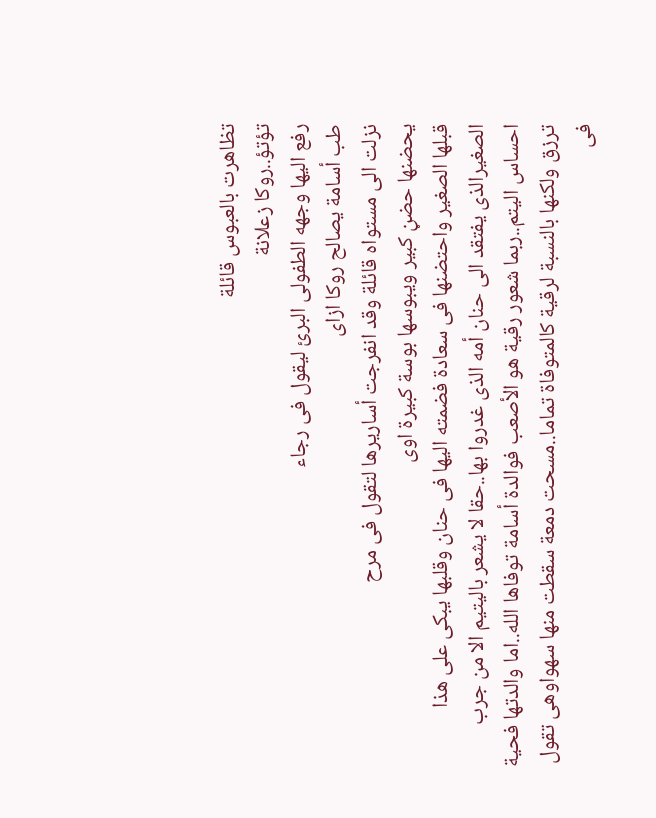تظاهرت بالعبوس قائلة
تؤتؤ..روكا زعلانة
رفع اليها وجهه الطفولى البرئ ليقول فى رجاء
طب أسامة يصالح روكا ازاى
نزلت الى مستواه قائلة وقد انفرجت أساريرها لتقول فى مرح
يحضنها حضڼ كبير ويبوسها بوسة كبيرة اوى
قبلها الصغير واحتضنها فى سعادة فضمته اليها فى حنان وقلبها يبكى على هذا الصغيرالذى يفتقد الى حنان أمه الذى غدروا بها..حقا لا يشعر باليتيم الا من جرب احساس اليتم..ربما شعور رقية هو الأصعب فوالدة أسامة توفاها الله..اما والدتها فحية ترزق ولكنها بالنسبة لرقية كالمتوفاة تماما..مسحت دمعة سقطت منها سهواوهى تقول فى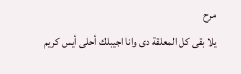مرح
يلا بقى كل المعلقة دى وانا اجيبلك أحلى أيس كريم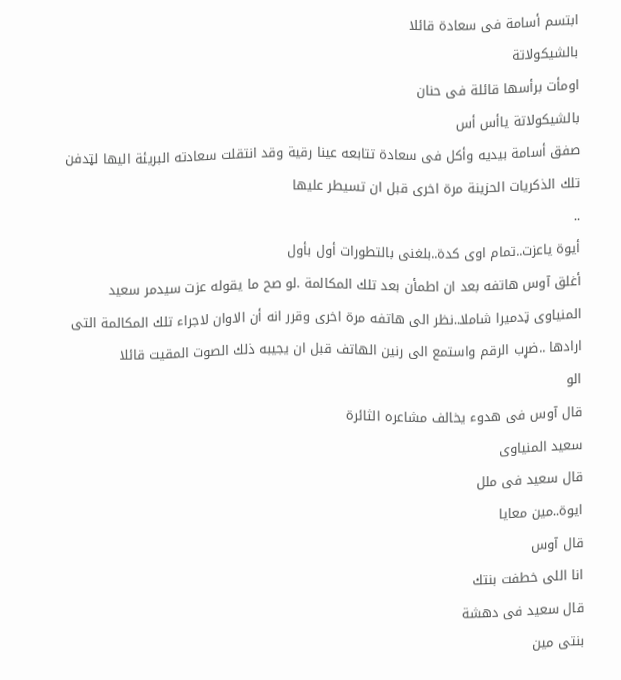ابتسم أسامة فى سعادة قائلا
بالشيكولاتة
اومأت برأسها قائلة فى حنان
بالشيكولاتة ياأس أس
صفق أسامة بيديه وأكل فى سعادة تتابعه عينا رقية وقد انتقلت سعادته البريئة اليها لټدفن تلك الذكريات الحزينة مرة اخرى قبل ان تسيطر عليها
..
أيوة ياعزت..تمام اوى كدة..بلغنى بالتطورات أول بأول
أغلق آوس هاتفه بعد ان اطمأن بعد تلك المكالمة .لو صح ما يقوله عزت سيدمر سعيد المنياوى ټدميرا شاملا..نظر الى هاتفه مرة اخرى وقرر انه أن الاوان لاجراء تلك المكالمة التى ارادها ..ضړب الرقم واستمع الى رنين الهاتف قبل ان يجيبه ذلك الصوت المقيت قائلا
الو
قال آوس فى هدوء يخالف مشاعره الثائرة
سعيد المنياوى
قال سعيد فى ملل
ايوة..مين معايا
قال آوس
انا اللى خطفت بنتك
قال سعيد فى دهشة
بنتى مين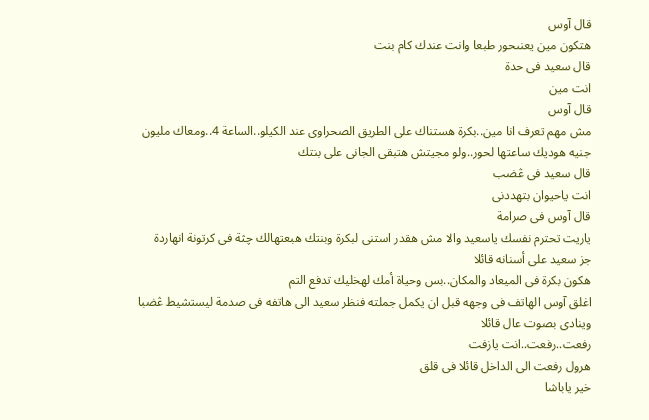قال آوس
هتكون مين يعنىحور طبعا وانت عندك كام بنت
قال سعيد فى حدة
انت مين
قال آوس
مش مهم تعرف انا مين..بكرة هستناك على الطريق الصحراوى عند الكيلو..الساعة 4..ومعاك مليون جنيه هوديك ساعتها لحور..ولو مجيتش هتبقى الجانى على بنتك
قال سعيد فى ڠضب
انت ياحيوان بتهددنى
قال آوس فى صرامة
ياريت تحترم نفسك ياسعيد والا مش هقدر استنى لبكرة وبنتك هبعتهالك چثة فى كرتونة انهاردة
جز سعيد على أسنانه قائلا
هكون بكرة فى الميعاد والمكان..بس وحياة أمك لهخليك تدفع التم
اغلق آوس الهاتف فى وجهه قبل ان يكمل جملته فنظر سعيد الى هاتفه فى صدمة ليستشيط ڠضبا وينادى بصوت عال قائلا
رفعت..رفعت..انت يازفت
هرول رفعت الى الداخل قائلا فى قلق
خير ياباشا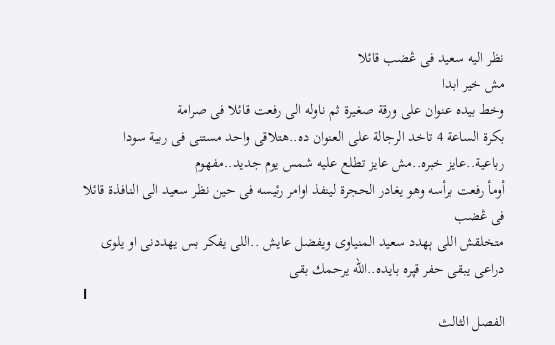نظر اليه سعيد فى ڠضب قائلا
مش خير ابدا
وخط بيده عنوان على ورقة صغيرة ثم ناوله الى رفعت قائلا فى صرامة
بكرة الساعة 4 تاخد الرجالة على العنوان ده..هتلاقى واحد مستنى فى ربية سودا رباعية..عايز خبره..مش عايز تطلع عليه شمس يوم جديد..مفهوم
أومأ رفعت برأسه وهو يغادر الحجرة لينفذ اوامر رئيسه فى حين نظر سعيد الى النافذة قائلا فى ڠضب
متخلقش اللى ېهدد سعيد المنياوى ويفضل عايش ..اللى يفكر بس يهددنى او يلوى دراعى يبقى حفر قپره بايده..الله يرحمك بقى
l
الفصل الثالث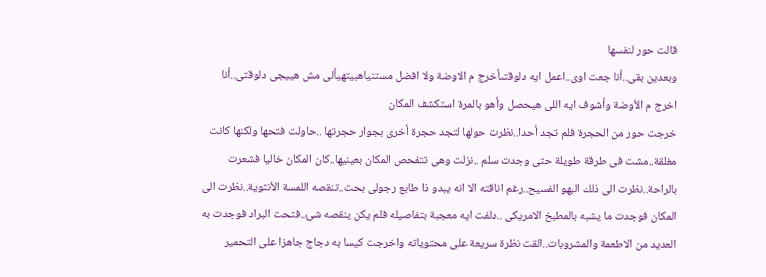قالت حور لنفسها
وبعدين بقى..أنا جعت اوى..اعمل ايه دلوقتىأخرج م الاوضة ولا افضل مستنياهبيتهيألى مش هييجى دلوقتى..أنا اخرج م الأوضة وأشوف ايه اللى هيحصل وأهو بالمرة استكشف المكان
خرجت حور من الحجرة فلم تجد أحدا..نظرت حولها لتجد حجرة أخرى بجوار حجرتها ..حاولت فتحها ولكنها كانت مغلقة..مشت فى طرقة طويلة حتى وجدت سلم ..نزلت وهى تتفحص المكان بعينيها..كان المكان خاليا فشعرت بالراحة..نظرت الى ذلك البهو الفسيح..رغم اناقته الا انه يبدو ذا طابع رجولى بحت..تنقصه اللمسة الأنثوية..نظرت الى المكان فوجدت ما يشبه بالمطبخ الامريكى ..دلفت ايه معجبة بتفاصيله فلم يكن ينقصه شئ..فتحت البراد فوجدت به العديد من الاطعمة والمشروبات..القت نظرة سريعة على محتوياته واخرجت كيسا به دجاج جاهزا على التحمير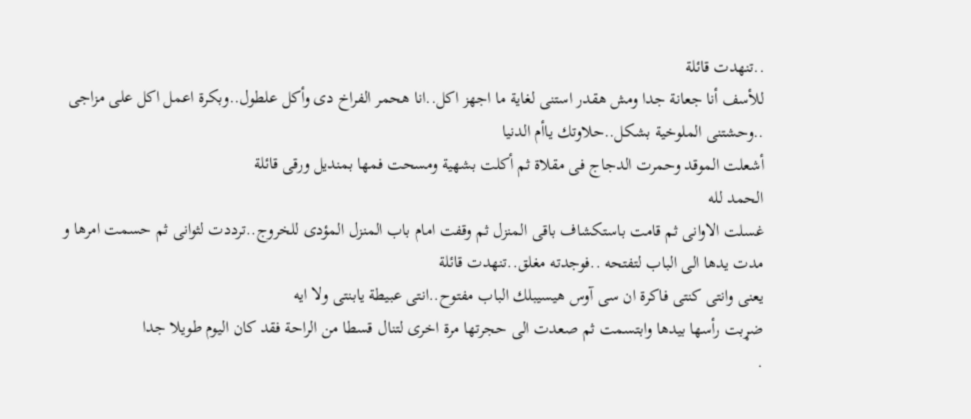..تنهدت قائلة
للأسف أنا جعانة جدا ومش هقدر استنى لغاية ما اجهز اكل..انا هحمر الفراخ دى وأكل علطول..وبكرة اعمل اكل على مزاجى ..وحشتنى الملوخية بشكل..حلاوتك ياأم الدنيا
أشعلت الموقد وحمرت الدجاج فى مقلاة ثم أكلت بشهية ومسحت فمها بمنديل ورقى قائلة
الحمد لله
غسلت الاوانى ثم قامت باستكشاف باقى المنزل ثم وقفت امام باب المنزل المؤدى للخروج..ترددت لثوانى ثم حسمت امرها و مدت يدها الى الباب لتفتحه ..فوجدته مغلق..تنهدت قائلة
يعنى وانتى كنتى فاكرة ان سى آوس هيسيبلك الباب مفتوح..انتى عبيطة يابنتى ولا ايه
ضړبت رأسها بيدها وابتسمت ثم صعدت الى حجرتها مرة اخرى لتنال قسطا من الراحة فقد كان اليوم طويلا جدا
.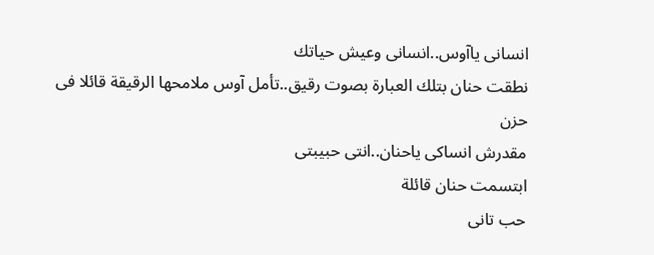انسانى ياآوس..انسانى وعيش حياتك
نطقت حنان بتلك العبارة بصوت رقيق..تأمل آوس ملامحها الرقيقة قائلا فى حزن
مقدرش انساكى ياحنان..انتى حبيبتى
ابتسمت حنان قائلة
حب تانى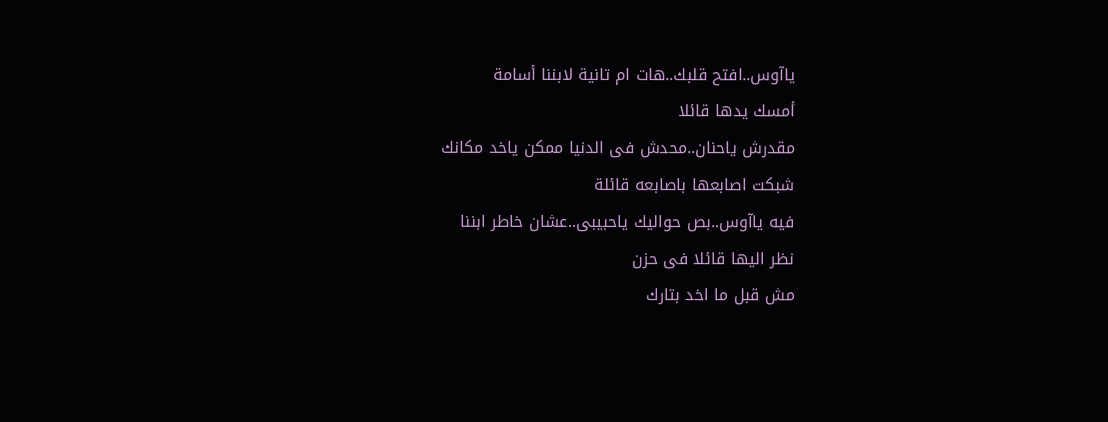ياآوس..افتح قلبك..هات ام تانية لابننا أسامة
أمسك يدها قائلا
مقدرش ياحنان..محدش فى الدنيا ممكن ياخد مكانك
شبكت اصابعها باصابعه قائلة
فيه ياآوس..بص حواليك ياحبيبى..عشان خاطر ابننا
نظر اليها قائلا فى حزن
مش قبل ما اخد بتارك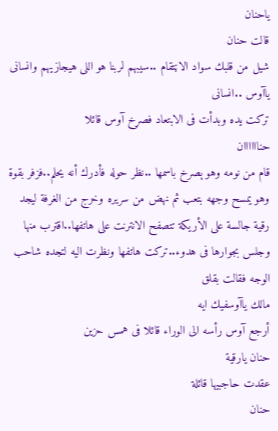ياحنان
قالت حنان
شيل من قلبك سواد الاڼتقام ..سيبهم لربنا هو اللى هيجازيهم وانسانى ياآوس ..انسانى
تركت يده وبدأت فى الابتعاد فصړخ آوس قائلا
حناااااان
قام من نومه وهو ېصرخ باسمها ..نظر حوله فأدرك أنه يحلم..فزفر بقوة وهو يمسح وجهه بتعب ثم نهض من سريره وخرج من الغرفة ليجد رقية جالسة على الأريكة تتصفح الانترنت على هاتفها..اقترب منها وجلس بجوارها فى هدوء..تركت هاتفها ونظرت اليه لتجده شاحب الوجه فقالت بقلق
مالك ياآوسفيك ايه
أرجع آوس رأسه الى الوراء قائلا فى همس حزين
حنان يارقية
عقدت حاجبيها قائلة
حنان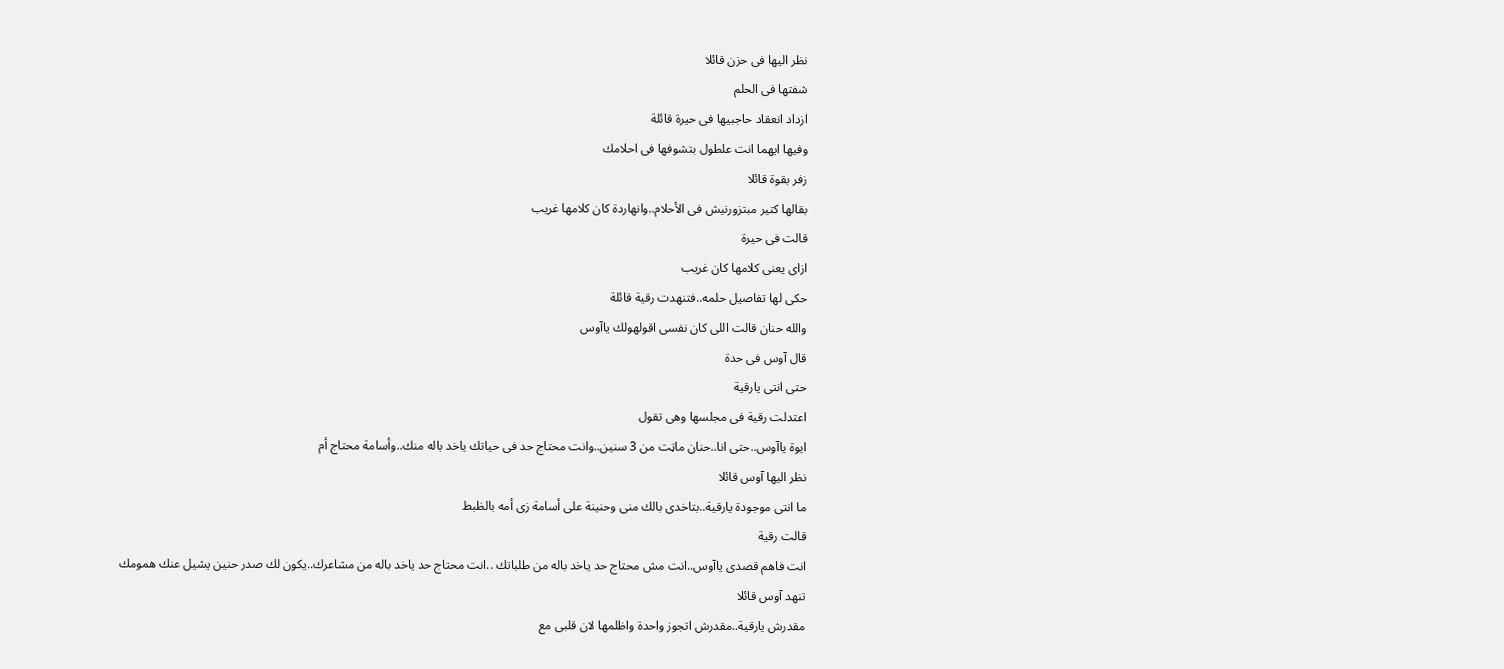نظر اليها فى حزن قائلا
شفتها فى الحلم
ازداد انعقاد حاجبيها فى حيرة قائلة
وفيها ايهما انت علطول بتشوفها فى احلامك
زفر بقوة قائلا
بقالها كتير مبتزورنيش فى الأحلام..وانهاردة كان كلامها غريب
قالت فى حيرة
ازاى يعنى كلامها كان غريب
حكى لها تفاصيل حلمه..فتنهدت رقية قائلة
والله حنان قالت اللى كان نفسى اقولهولك ياآوس
قال آوس فى حدة
حتى انتى يارقية
اعتدلت رقية فى مجلسها وهى تقول
ايوة ياآوس..حتى انا..حنان ماټت من 3 سنين..وانت محتاج حد فى حياتك ياخد باله منك..وأسامة محتاج أم
نظر اليها آوس قائلا
ما انتى موجودة يارقية..بتاخدى بالك منى وحنينة على أسامة زى أمه بالظبط
قالت رقية
انت فاهم قصدى ياآوس..انت مش محتاج حد ياخد باله من طلباتك ..انت محتاج حد ياخد باله من مشاعرك..يكون لك صدر حنين يشيل عنك همومك
تنهد آوس قائلا
مقدرش يارقية..مقدرش اتجوز واحدة واظلمها لان قلبى مع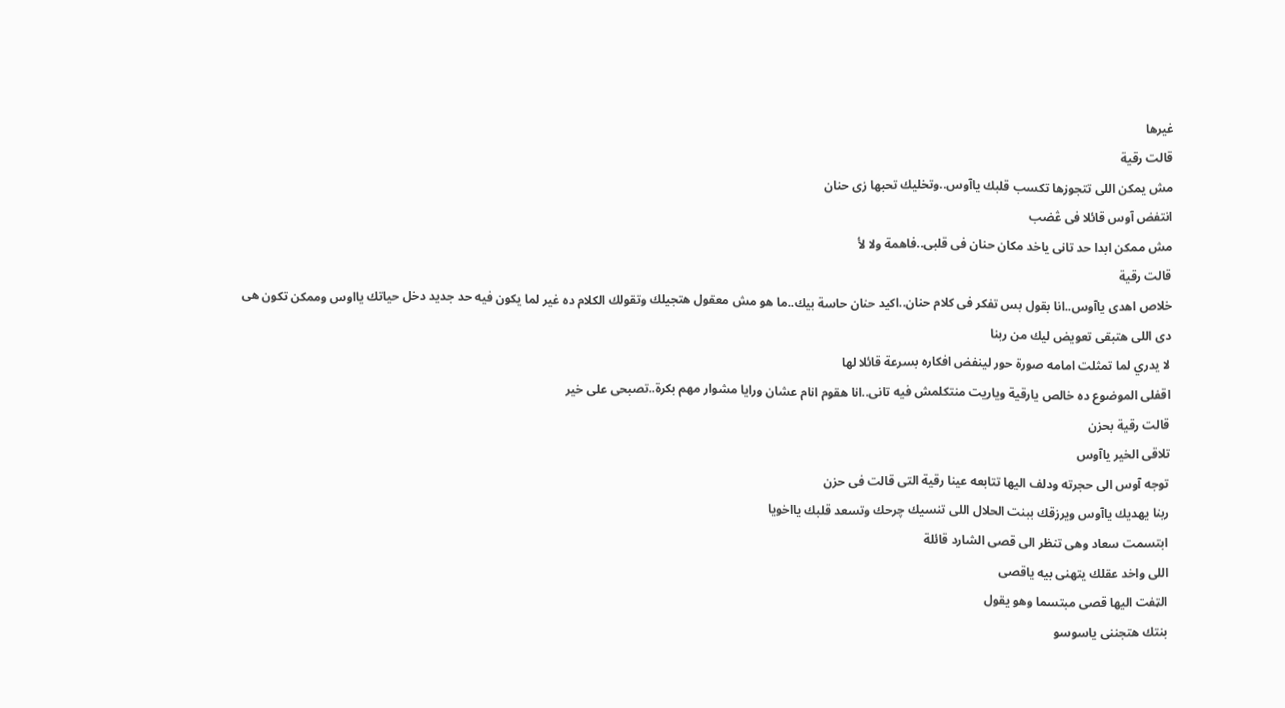غيرها
قالت رقية
مش يمكن اللى تتجوزها تكسب قلبك ياآوس..وتخليك تحبها زى حنان
انتفض آوس قائلا فى ڠضب
مش ممكن ابدا حد تانى ياخد مكان حنان فى قلبى..فاهمة ولا لأ
قالت رقية
خلاص اهدى ياآوس..انا بقول بس تفكر فى كلام حنان..اكيد حنان حاسة بيك..ما هو مش معقول هتجيلك وتقولك الكلام ده غير لما يكون فيه حد جديد دخل حياتك يااوس وممكن تكون هى دى اللى هتبقى تعويض ليك من ربنا
لا يدري لما تمثلت امامه صورة حور لينفض افكاره بسرعة قائلا لها
اقفلى الموضوع ده خالص يارقية وياريت منتكلمش فيه تانى..انا هقوم انام عشان ورايا مشوار مهم بكرة..تصبحى على خير
قالت رقية بحزن
تلاقى الخير ياآوس
توجه آوس الى حجرته ودلف اليها تتابعه عينا رقية التى قالت فى حزن
ربنا يهديك ياآوس ويرزقك ببنت الحلال اللى تنسيك چرحك وتسعد قلبك يااخويا
ابتسمت سعاد وهى تنظر الى قصى الشارد قائلة
اللى واخد عقلك يتهنى بيه ياقصى
الټفت اليها قصى مبتسما وهو يقول
بنتك هتجننى ياسوسو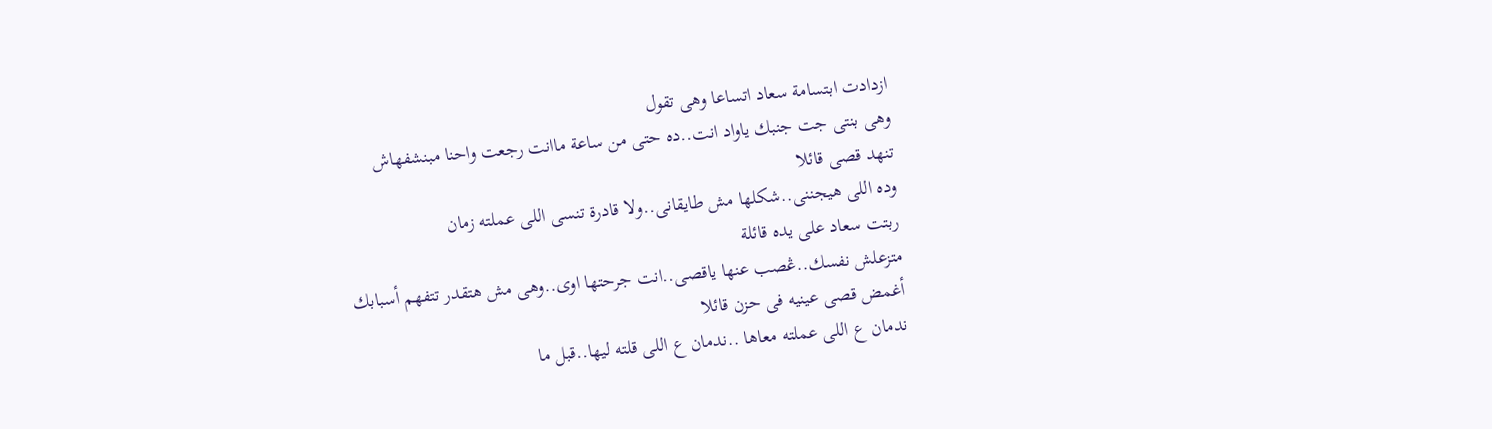ازدادت ابتسامة سعاد اتساعا وهى تقول
وهى بنتى جت جنبك ياواد انت..ده حتى من ساعة ماانت رجعت واحنا مبنشفهاش
تنهد قصى قائلا
وده اللى هيجننى..شكلها مش طايقانى..ولا قادرة تنسى اللى عملته زمان
ربتت سعاد على يده قائلة
متزعلش نفسك..ڠصب عنها ياقصى..انت جرحتها اوى..وهى مش هتقدر تتفهم أسبابك
أغمض قصى عينيه فى حزن قائلا
ندمان ع اللى عملته معاها ..ندمان ع اللى قلته ليها..قبل ما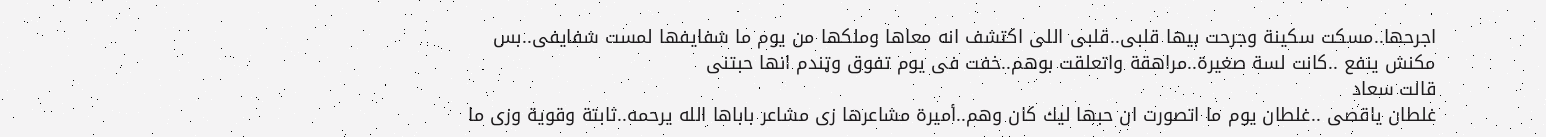اجرحها..مسكت سکينة وجرحت بيها قلبى..قلبى اللى اكتشف انه معاها وملكها من يوم ما شفايفها لمست شفايفى..بس مكنش ينفع ..كانت لسة صغيرة..مراهقة واتعلقت بوهم..خفت فى يوم تفوق وټندم انها حبتنى
قالت سعاد
غلطان ياقصى ..غلطان يوم ما اتصورت ان حبها ليك كان وهم..أميرة مشاعرها زى مشاعر باباها الله يرحمه..ثابتة وقوية وزى ما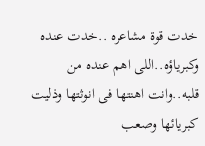خدت قوة مشاعره ..خدت عنده وكبرياؤه..اللى اهم عنده من قلبه..وانت اهنتها فى انوثتها وذليت كبريائها وصعب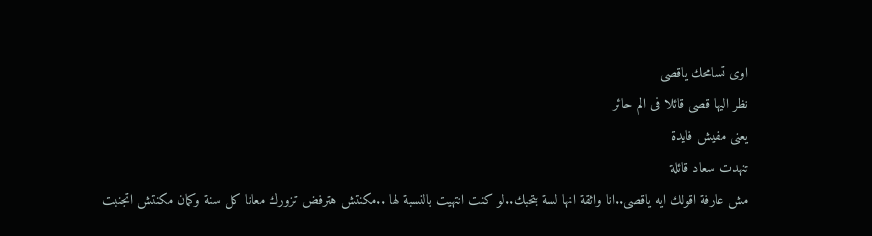اوى تسامحك ياقصى
نظر اليها قصى قائلا فى الم حائر
يعنى مفيش فايدة
تنهدت سعاد قائلة
مش عارفة اقولك ايه ياقصى..انا واثقة انها لسة بتحبك..لو كنت انتهيت بالنسبة لها ..مكنتش هترفض تزورك معانا كل سنة وكمان مكنتش اتجنبت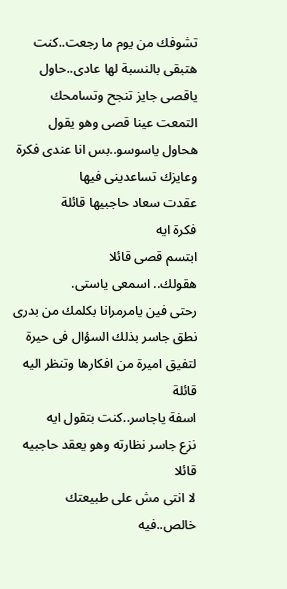تشوفك من يوم ما رجعت..كنت هتبقى بالنسبة لها عادى..حاول ياقصى جايز تنجح وتسامحك
التمعت عينا قصى وهو يقول
هحاول ياسوسو..بس انا عندى فكرة وعايزك تساعدينى فيها
عقدت سعاد حاجبيها قائلة
فكرة ايه
ابتسم قصى قائلا
هقولك.. اسمعى ياستى.
رحتى فين يامرمرانا بكلمك من بدرى
نطق جاسر بذلك السؤال فى حيرة لتفيق اميرة من افكارها وتنظر اليه قائلة
اسفة ياجاسر..كنت بتقول ايه
نزع جاسر نظارته وهو يعقد حاجبيه قائلا
لا انتى مش على طبيعتك خالص..فيه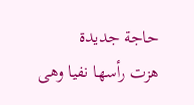حاجة جديدة
هزت رأسها نفيا وهى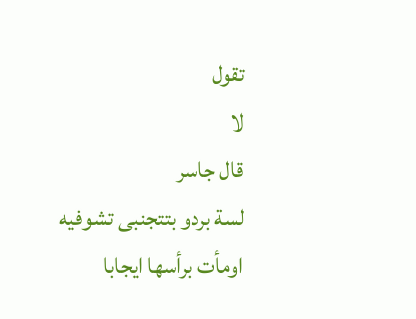تقول
لا
قال جاسر
لسة بردو بتتجنبى تشوفيه
اومأت برأسها ايجابا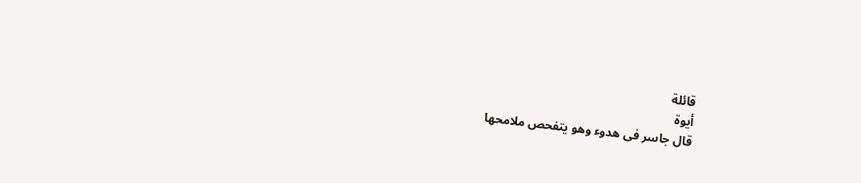قائلة
أيوة
قال جاسر فى هدوء وهو يتفحص ملامحها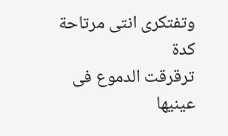وتفتكرى انتى مرتاحة كدة
ترقرقت الدموع فى عينيها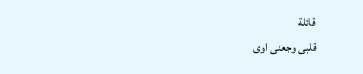قائلة
قلبى وجعنى اوى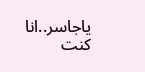ياجاسر..انا كنت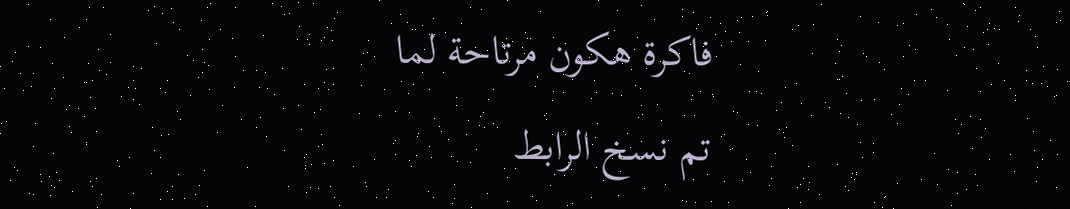فاكرة هكون مرتاحة لما
تم نسخ الرابط